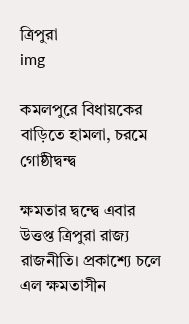ত্রিপুরা
img

কমলপুরে বিধায়কের বাড়িতে হামলা, চরমে গোষ্ঠীদ্বন্দ্ব

ক্ষমতার দ্বন্দ্বে এবার উত্তপ্ত ত্রিপুরা রাজ্য রাজনীতি। প্রকাশ্যে চলে এল ক্ষমতাসীন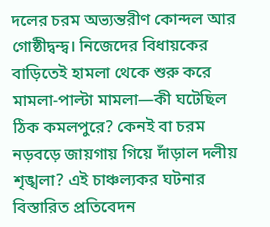দলের চরম অভ্যন্তরীণ কোন্দল আর গোষ্ঠীদ্বন্দ্ব। নিজেদের বিধায়কের বাড়িতেই হামলা থেকে শুরু করে মামলা-পাল্টা মামলা—কী ঘটেছিল ঠিক কমলপুরে? কেনই বা চরম নড়বড়ে জায়গায় গিয়ে দাঁড়াল দলীয় শৃঙ্খলা? এই চাঞ্চল্যকর ঘটনার বিস্তারিত প্রতিবেদন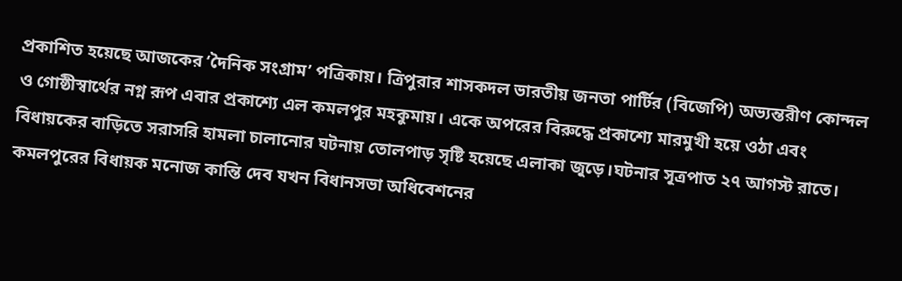প্রকাশিত হয়েছে আজকের ‘দৈনিক সংগ্রাম’ পত্রিকায়। ত্রিপুরার শাসকদল ভারতীয় জনতা পার্টির (বিজেপি) অভ্যন্তরীণ কোন্দল ও গোষ্ঠীস্বার্থের নগ্ন রূপ এবার প্রকাশ্যে এল কমলপুর মহকুমায়। একে অপরের বিরুদ্ধে প্রকাশ্যে মারমুখী হয়ে ওঠা এবং বিধায়কের বাড়িতে সরাসরি হামলা চালানোর ঘটনায় তোলপাড় সৃষ্টি হয়েছে এলাকা জুড়ে।ঘটনার সূত্রপাত ২৭ আগস্ট রাতে। কমলপুরের বিধায়ক মনোজ কান্তি দেব যখন বিধানসভা অধিবেশনের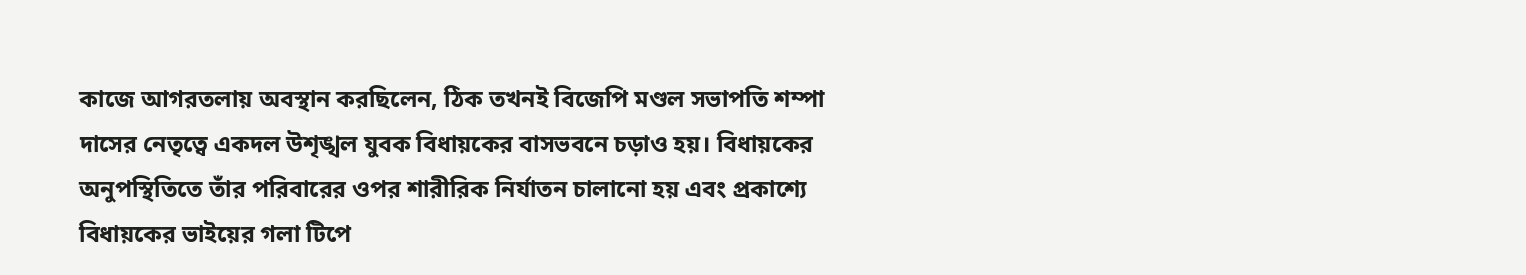কাজে আগরতলায় অবস্থান করছিলেন, ঠিক তখনই বিজেপি মণ্ডল সভাপতি শম্পা দাসের নেতৃত্বে একদল উশৃঙ্খল যুবক বিধায়কের বাসভবনে চড়াও হয়। বিধায়কের অনুপস্থিতিতে তাঁর পরিবারের ওপর শারীরিক নির্যাতন চালানো হয় এবং প্রকাশ্যে বিধায়কের ভাইয়ের গলা টিপে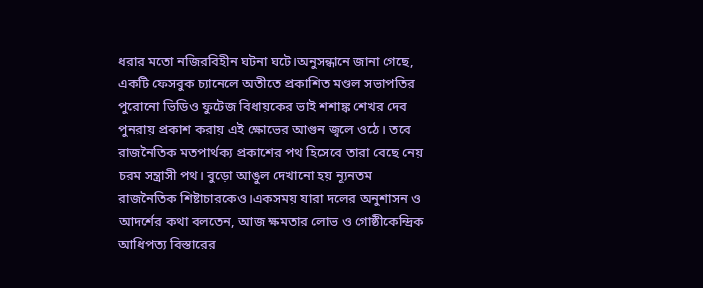ধরার মতো নজিরবিহীন ঘটনা ঘটে।অনুসন্ধানে জানা গেছে, একটি ফেসবুক চ্যানেলে অতীতে প্রকাশিত মণ্ডল সভাপতির পুরোনো ভিডিও ফুটেজ বিধায়কের ভাই শশাঙ্ক শেখর দেব পুনরায় প্রকাশ করায় এই ক্ষোভের আগুন জ্বলে ওঠে। তবে রাজনৈতিক মতপার্থক্য প্রকাশের পথ হিসেবে তারা বেছে নেয় চরম সন্ত্রাসী পথ। বুড়ো আঙুল দেখানো হয় ন্যূনতম রাজনৈতিক শিষ্টাচারকেও।একসময় যারা দলের অনুশাসন ও আদর্শের কথা বলতেন, আজ ক্ষমতার লোভ ও গোষ্ঠীকেন্দ্রিক আধিপত্য বিস্তারের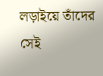লড়াইয়ে তাঁদের সেই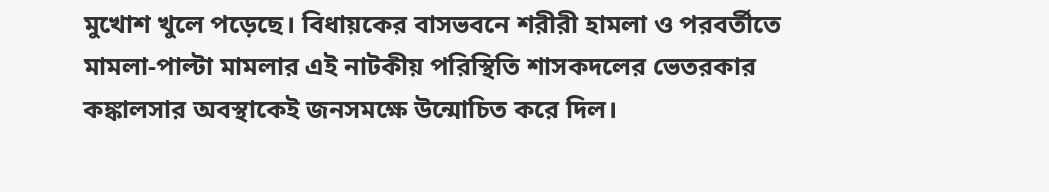মুখোশ খুলে পড়েছে। বিধায়কের বাসভবনে শরীরী হামলা ও পরবর্তীতে মামলা-পাল্টা মামলার এই নাটকীয় পরিস্থিতি শাসকদলের ভেতরকার কঙ্কালসার অবস্থাকেই জনসমক্ষে উন্মোচিত করে দিল।